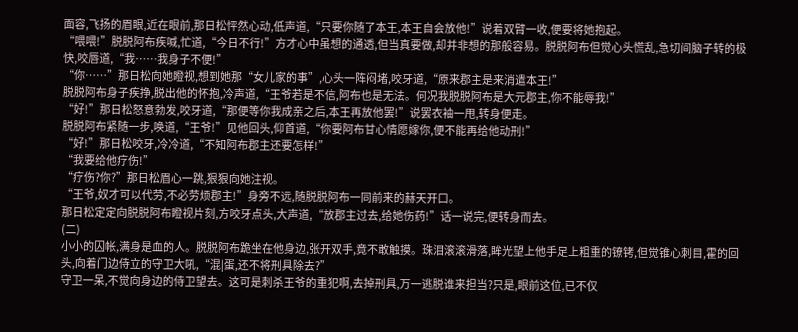面容,飞扬的眉眼,近在眼前,那日松怦然心动,低声道,“只要你随了本王,本王自会放他!”说着双臂一收,便要将她抱起。
“喂喂!”脱脱阿布疾喊,忙道,“今日不行!”方才心中虽想的通透,但当真要做,却并非想的那般容易。脱脱阿布但觉心头慌乱,急切间脑子转的极快,咬唇道,“我……我身子不便!”
“你……”那日松向她瞪视,想到她那“女儿家的事”,心头一阵闷堵,咬牙道,“原来郡主是来消遣本王!”
脱脱阿布身子疾挣,脱出他的怀抱,冷声道,“王爷若是不信,阿布也是无法。何况我脱脱阿布是大元郡主,你不能辱我!”
“好!”那日松怒意勃发,咬牙道,“那便等你我成亲之后,本王再放他罢!”说罢衣袖一甩,转身便走。
脱脱阿布紧随一步,唤道,“王爷!”见他回头,仰首道,“你要阿布甘心情愿嫁你,便不能再给他动刑!”
“好!”那日松咬牙,冷冷道,“不知阿布郡主还要怎样!”
“我要给他疗伤!”
“疗伤?你?”那日松眉心一跳,狠狠向她注视。
“王爷,奴才可以代劳,不必劳烦郡主!”身旁不远,随脱脱阿布一同前来的赫天开口。
那日松定定向脱脱阿布瞪视片刻,方咬牙点头,大声道,“放郡主过去,给她伤药!”话一说完,便转身而去。
(二)
小小的囚帐,满身是血的人。脱脱阿布跪坐在他身边,张开双手,竟不敢触摸。珠泪滚滚滑落,眸光望上他手足上粗重的镣铐,但觉锥心刺目,霍的回头,向着门边侍立的守卫大吼,“混|蛋,还不将刑具除去?”
守卫一呆,不觉向身边的侍卫望去。这可是刺杀王爷的重犯啊,去掉刑具,万一逃脱谁来担当?只是,眼前这位,已不仅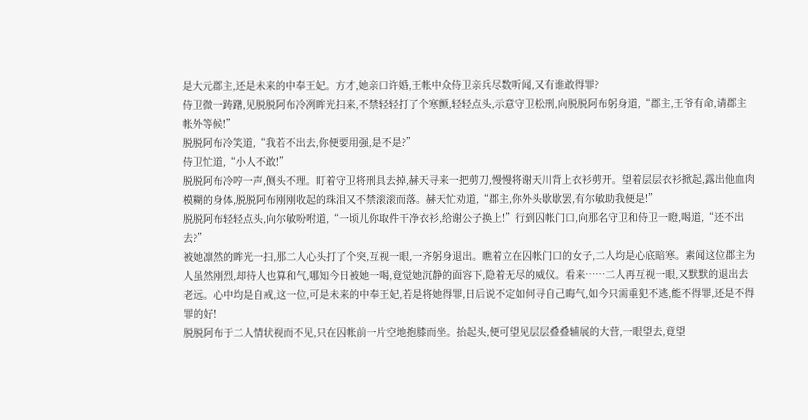是大元郡主,还是未来的中奉王妃。方才,她亲口许婚,王帐中众侍卫亲兵尽数听闻,又有谁敢得罪?
侍卫微一踌躇,见脱脱阿布冷冽眸光扫来,不禁轻轻打了个寒颤,轻轻点头,示意守卫松刑,向脱脱阿布躬身道,“郡主,王爷有命,请郡主帐外等候!”
脱脱阿布冷笑道,“我若不出去,你便要用强,是不是?”
侍卫忙道,“小人不敢!”
脱脱阿布冷哼一声,侧头不理。盯着守卫将刑具去掉,赫天寻来一把剪刀,慢慢将谢天川背上衣衫剪开。望着层层衣衫掀起,露出他血肉模糊的身体,脱脱阿布刚刚收起的珠泪又不禁滚滚而落。赫天忙劝道,“郡主,你外头歇歇罢,有尔敏助我便是!”
脱脱阿布轻轻点头,向尔敏吩咐道,“一顷儿你取件干净衣衫,给谢公子换上!”行到囚帐门口,向那名守卫和侍卫一瞪,喝道,“还不出去?”
被她凛然的眸光一扫,那二人心头打了个突,互视一眼,一齐躬身退出。瞧着立在囚帐门口的女子,二人均是心底暗寒。素闻这位郡主为人虽然刚烈,却待人也算和气,哪知今日被她一喝,竟觉她沉静的面容下,隐着无尽的威仪。看来……二人再互视一眼,又默默的退出去老远。心中均是自戒,这一位,可是未来的中奉王妃,若是将她得罪,日后说不定如何寻自己晦气,如今只需重犯不逃,能不得罪,还是不得罪的好!
脱脱阿布于二人情状视而不见,只在囚帐前一片空地抱膝而坐。抬起头,便可望见层层叠叠辅展的大营,一眼望去,竟望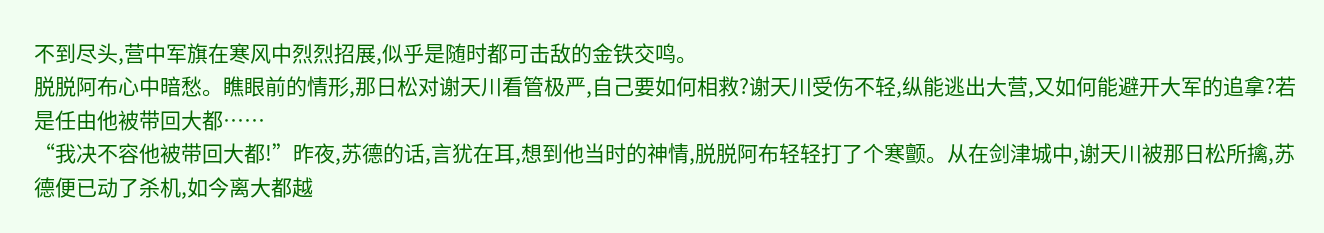不到尽头,营中军旗在寒风中烈烈招展,似乎是随时都可击敌的金铁交鸣。
脱脱阿布心中暗愁。瞧眼前的情形,那日松对谢天川看管极严,自己要如何相救?谢天川受伤不轻,纵能逃出大营,又如何能避开大军的追拿?若是任由他被带回大都……
“我决不容他被带回大都!”昨夜,苏德的话,言犹在耳,想到他当时的神情,脱脱阿布轻轻打了个寒颤。从在剑津城中,谢天川被那日松所擒,苏德便已动了杀机,如今离大都越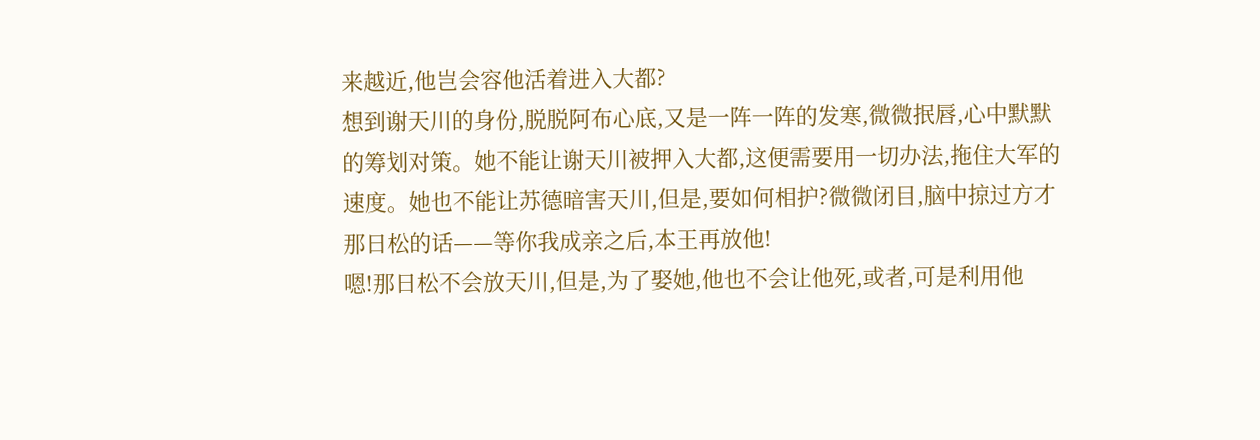来越近,他岂会容他活着进入大都?
想到谢天川的身份,脱脱阿布心底,又是一阵一阵的发寒,微微抿唇,心中默默的筹划对策。她不能让谢天川被押入大都,这便需要用一切办法,拖住大军的速度。她也不能让苏德暗害天川,但是,要如何相护?微微闭目,脑中掠过方才那日松的话——等你我成亲之后,本王再放他!
嗯!那日松不会放天川,但是,为了娶她,他也不会让他死,或者,可是利用他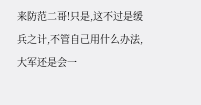来防范二哥!只是,这不过是缓兵之计,不管自己用什么办法,大军还是会一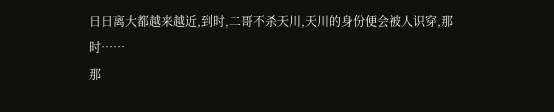日日离大都越来越近,到时,二哥不杀天川,天川的身份便会被人识穿,那时……
那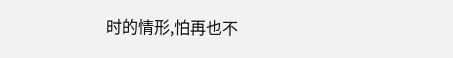时的情形,怕再也不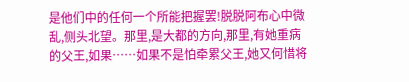是他们中的任何一个所能把握罢!脱脱阿布心中微乱,侧头北望。那里,是大都的方向,那里,有她重病的父王,如果……如果不是怕牵累父王,她又何惜将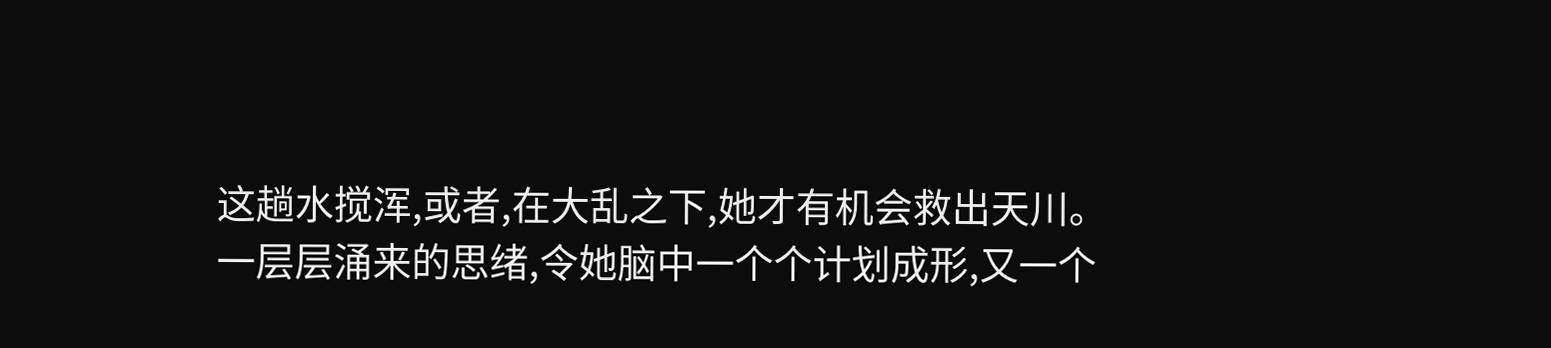这趟水搅浑,或者,在大乱之下,她才有机会救出天川。
一层层涌来的思绪,令她脑中一个个计划成形,又一个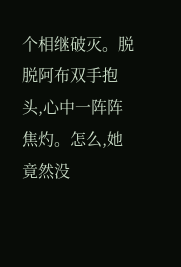个相继破灭。脱脱阿布双手抱头,心中一阵阵焦灼。怎么,她竟然没